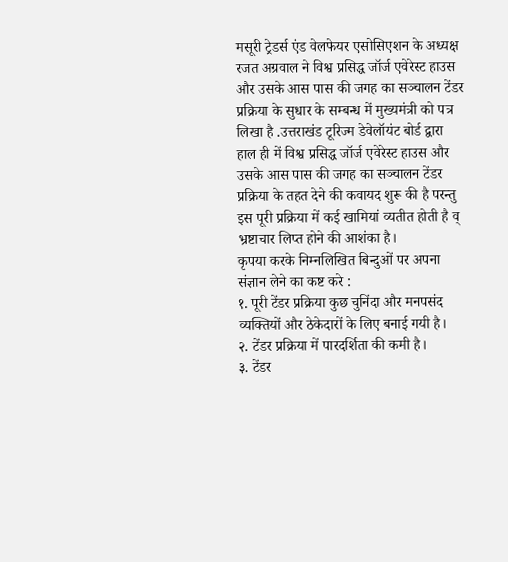मसूरी ट्रेडर्स एंड वेलफेयर एसोसिएशन के अध्यक्ष रजत अग्रवाल ने विश्व प्रसिद्ध जॉर्ज एवेरेस्ट हाउस और उसके आस पास की जगह का सञ्चालन टेंडर प्रक्रिया के सुधार के सम्बन्ध में मुख्यमंत्री को पत्र लिखा है .उत्तराखंड टूरिज्म डेवेलॉयंट बोर्ड द्वारा हाल ही में विश्व प्रसिद्ध जॉर्ज एवेरेस्ट हाउस और उसके आस पास की जगह का सञ्चालन टेंडर प्रक्रिया के तहत देने की कवायद शुरू की है परन्तु इस पूरी प्रक्रिया में कई खामियां व्यतीत होती है व् भ्रष्टाचार लिप्त होने की आशंका है।
कृपया करके निम्नलिखित बिन्दुओं पर अपना संज्ञान लेने का कष्ट करे :
१. पूरी टेंडर प्रक्रिया कुछ चुनिंदा और मनपसंद व्यक्तियों और ठेकेदारों के लिए बनाई गयी है।
२. टेंडर प्रक्रिया में पारदर्शिता की कमी है।
३. टेंडर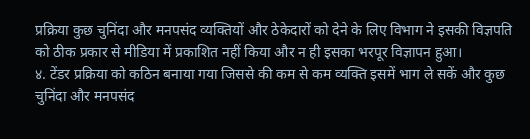प्रक्रिया कुछ चुनिंदा और मनपसंद व्यक्तियों और ठेकेदारों को देने के लिए विभाग ने इसकी विज्ञपति को ठीक प्रकार से मीडिया में प्रकाशित नहीं किया और न ही इसका भरपूर विज्ञापन हुआ।
४. टेंडर प्रक्रिया को कठिन बनाया गया जिससे की कम से कम व्यक्ति इसमें भाग ले सकें और कुछ चुनिंदा और मनपसंद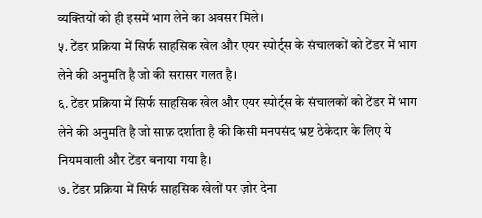व्यक्तियों को ही इसमें भाग लेने का अवसर मिले।
५. टेंडर प्रक्रिया में सिर्फ साहसिक खेल और एयर स्पोर्ट्स के संचालकों को टेंडर में भाग लेने की अनुमति है जो की सरासर गलत है।
६. टेंडर प्रक्रिया में सिर्फ साहसिक खेल और एयर स्पोर्ट्स के संचालकों को टेंडर में भाग लेने की अनुमति है जो साफ़ दर्शाता है की किसी मनपसंद भ्रष्ट ठेकेदार के लिए ये नियमवाली और टेंडर बनाया गया है।
७. टेंडर प्रक्रिया में सिर्फ साहसिक खेलों पर ज़ोर देना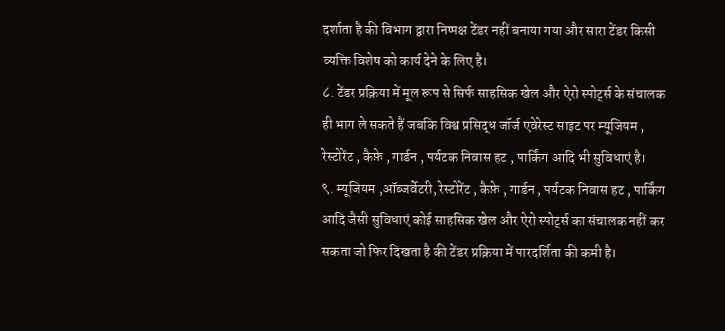दर्शाता है की विभाग द्वारा निष्पक्ष टेंडर नहीं बनाया गया और सारा टेंडर किसी व्यक्ति विशेष को कार्य देने के लिए है।
८. टेंडर प्रक्रिया में मूल रूप से सिर्फ साहसिक खेल और ऐरो स्पोर्ट्स के संचालक ही भाग ले सकते हैं जबकि विश्व प्रसिद्ध जॉर्ज एवेरेस्ट साइट पर म्यूजियम , रेस्टोरेंट , कैफ़े , गार्डन , पर्यटक निवास हट , पार्किंग आदि भी सुविधाएं है।
९. म्यूजियम ,ऑब्जर्वेटरी, रेस्टोरेंट , कैफ़े , गार्डन , पर्यटक निवास हट , पार्किंग आदि जैसी सुविधाएं कोई साहसिक खेल और ऐरो स्पोर्ट्स का संचालक नहीं कर सकता जो फिर दिखता है की टेंडर प्रक्रिया में पारदर्शिता की कमी है।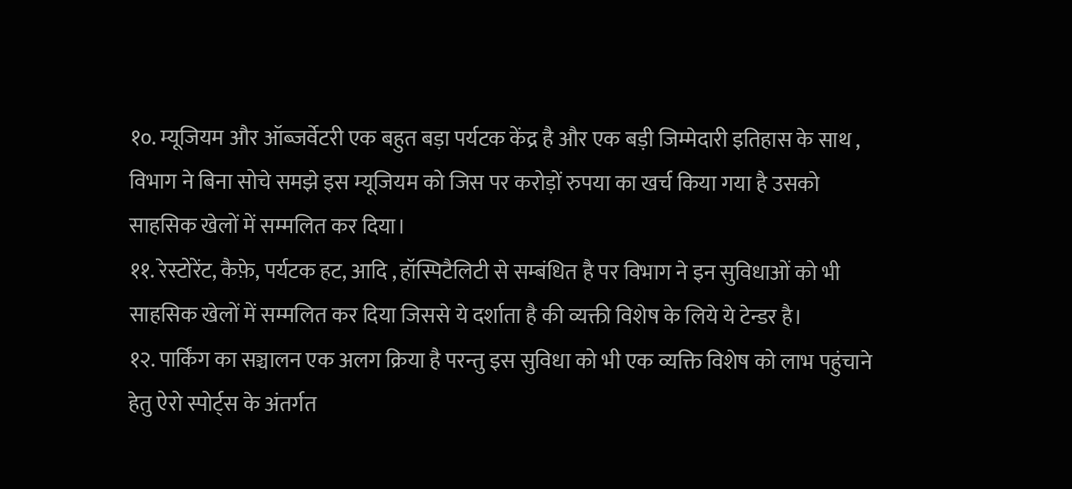१०. म्यूजियम और ऑब्जर्वेटरी एक बहुत बड़ा पर्यटक केंद्र है और एक बड़ी जिम्मेदारी इतिहास के साथ , विभाग ने बिना सोचे समझे इस म्यूजियम को जिस पर करोड़ों रुपया का खर्च किया गया है उसको साहसिक खेलों में सम्मलित कर दिया।
११. रेस्टोरेंट, कैफ़े, पर्यटक हट, आदि , हॉस्पिटैलिटी से सम्बंधित है पर विभाग ने इन सुविधाओं को भी साहसिक खेलों में सम्मलित कर दिया जिससे ये दर्शाता है की व्यक्ती विशेष के लिये ये टेन्डर है।
१२. पार्किंग का सञ्चालन एक अलग क्रिया है परन्तु इस सुविधा को भी एक व्यक्ति विशेष को लाभ पहुंचाने हेतु ऐरो स्पोर्ट्स के अंतर्गत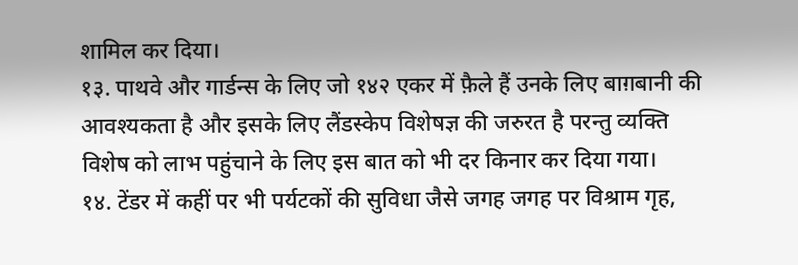शामिल कर दिया।
१३. पाथवे और गार्डन्स के लिए जो १४२ एकर में फ़ैले हैं उनके लिए बाग़बानी की आवश्यकता है और इसके लिए लैंडस्केप विशेषज्ञ की जरुरत है परन्तु व्यक्ति विशेष को लाभ पहुंचाने के लिए इस बात को भी दर किनार कर दिया गया।
१४. टेंडर में कहीं पर भी पर्यटकों की सुविधा जैसे जगह जगह पर विश्राम गृह,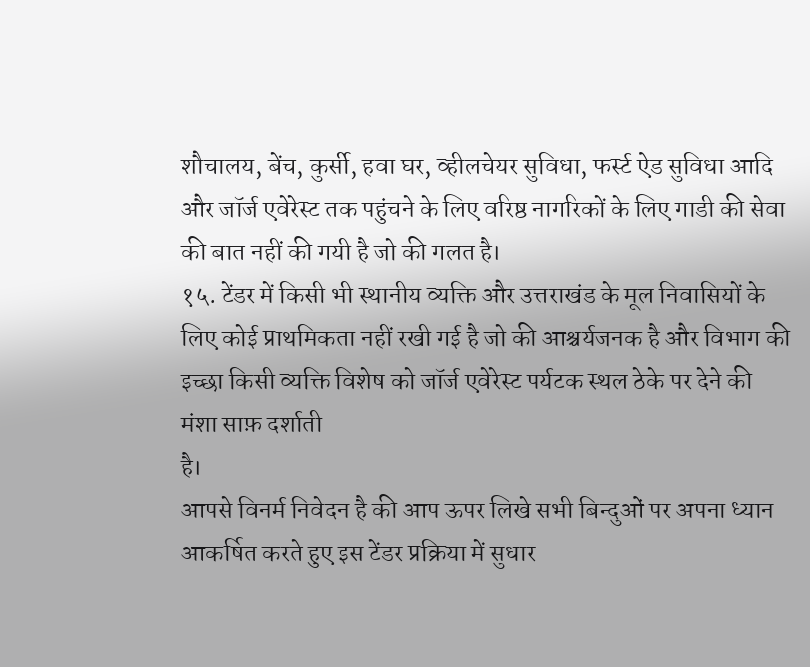शौचालय, बेंच, कुर्सी, हवा घर, व्हीलचेयर सुविधा, फर्स्ट ऐड सुविधा आदि
और जॉर्ज एवेरेस्ट तक पहुंचने के लिए वरिष्ठ नागरिकों के लिए गाडी की सेवा की बात नहीं की गयी है जो की गलत है।
१५. टेंडर में किसी भी स्थानीय व्यक्ति और उत्तराखंड के मूल निवासियों के लिए कोई प्राथमिकता नहीं रखी गई है जो की आश्चर्यजनक है और विभाग की इच्छा किसी व्यक्ति विशेष को जॉर्ज एवेरेस्ट पर्यटक स्थल ठेके पर देने की मंशा साफ़ दर्शाती
है।
आपसे विनर्म निवेदन है की आप ऊपर लिखे सभी बिन्दुओं पर अपना ध्यान आकर्षित करते हुए इस टेंडर प्रक्रिया में सुधार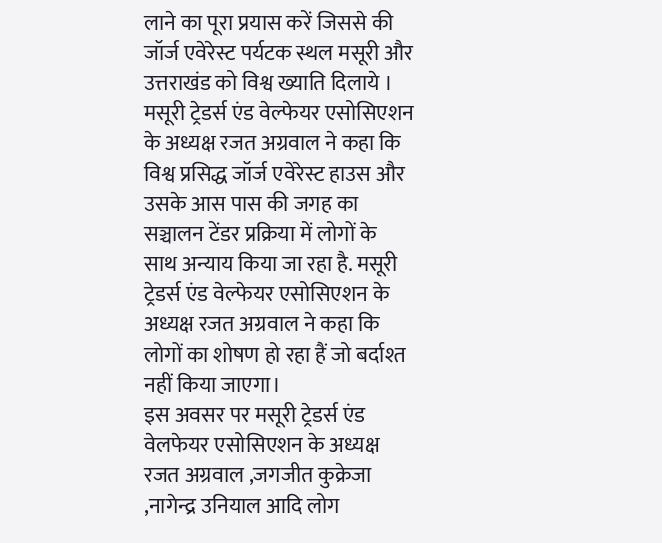लाने का पूरा प्रयास करें जिससे की जॉर्ज एवेरेस्ट पर्यटक स्थल मसूरी और उत्तराखंड को विश्व ख्याति दिलाये ।
मसूरी ट्रेडर्स एंड वेल्फेयर एसोसिएशन के अध्यक्ष रजत अग्रवाल ने कहा कि विश्व प्रसिद्ध जॉर्ज एवेरेस्ट हाउस और उसके आस पास की जगह का सञ्चालन टेंडर प्रक्रिया में लोगों के साथ अन्याय किया जा रहा है. मसूरी ट्रेडर्स एंड वेल्फेयर एसोसिएशन के अध्यक्ष रजत अग्रवाल ने कहा कि लोगों का शोषण हो रहा हैं जो बर्दाश्त नहीं किया जाएगा।
इस अवसर पर मसूरी ट्रेडर्स एंड वेलफेयर एसोसिएशन के अध्यक्ष रजत अग्रवाल ,जगजीत कुक्रेजा ,नागेन्द्र उनियाल आदि लोग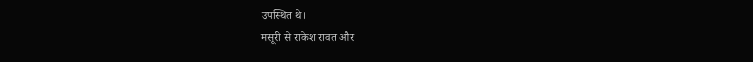उपस्थित थे।
मसूरी से राकेश रावत और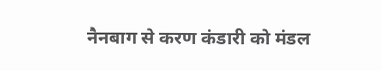नैनबाग से करण कंडारी को मंडल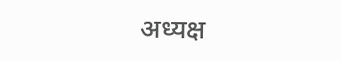अध्यक्ष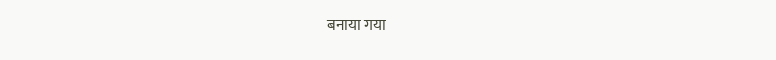बनाया गया